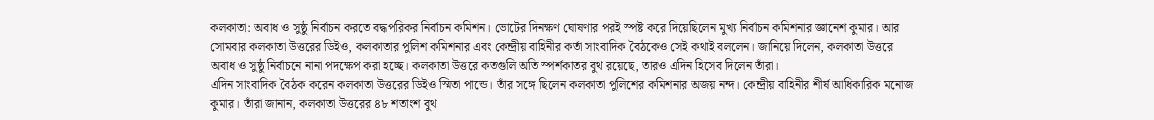কলকাতা: অবাধ ও সুষ্ঠু নির্বাচন করতে বদ্ধপরিকর নির্বাচন কমিশন। ভোটের দিনক্ষণ ঘোষণার পরই স্পষ্ট করে দিয়েছিলেন মুখ্য নির্বাচন কমিশনার জ্ঞানেশ কুমার। আর সোমবার কলকাতা উত্তরের ডিইও, কলকাতার পুলিশ কমিশনার এবং কেন্দ্রীয় বাহিনীর কর্তা সাংবাদিক বৈঠকেও সেই কথাই বললেন। জানিয়ে দিলেন, কলকাতা উত্তরে অবাধ ও সুষ্ঠু নির্বাচনে নানা পদক্ষেপ করা হচ্ছে। কলকাতা উত্তরে কতগুলি অতি স্পর্শকাতর বুথ রয়েছে, তারও এদিন হিসেব দিলেন তাঁরা।
এদিন সাংবাদিক বৈঠক করেন কলকাতা উত্তরের ডিইও স্মিতা পান্ডে। তাঁর সঙ্গে ছিলেন কলকাতা পুলিশের কমিশনার অজয় নন্দ। কেন্দ্রীয় বাহিনীর শীর্ষ আধিকারিক মনোজ কুমার। তাঁরা জানান, কলকাতা উত্তরের ৪৮ শতাংশ বুথ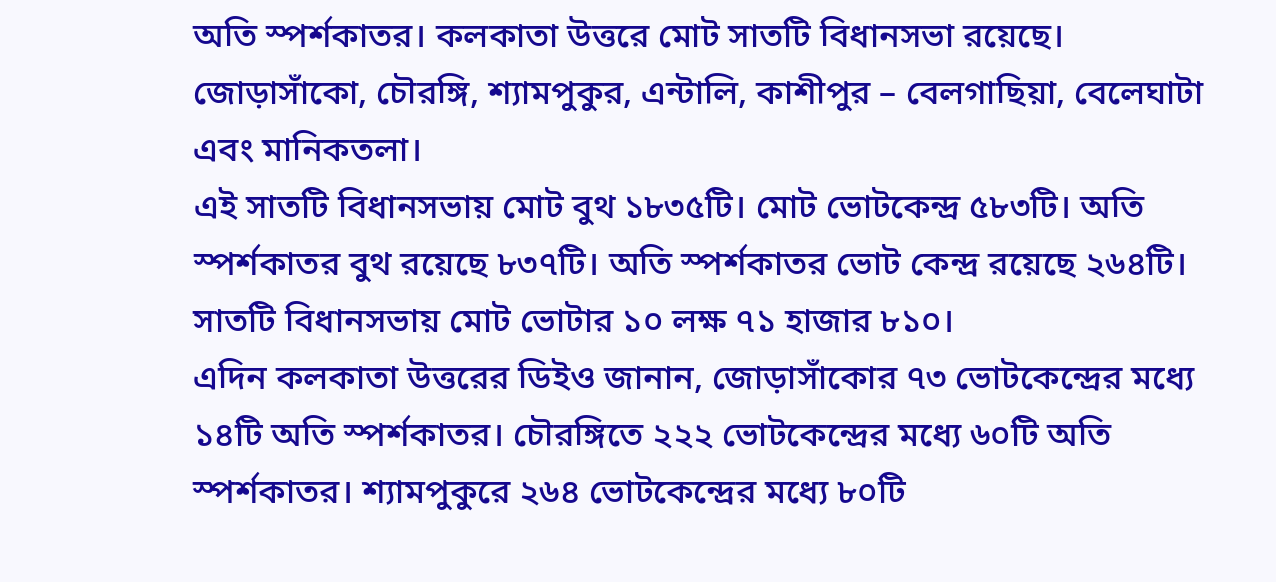অতি স্পর্শকাতর। কলকাতা উত্তরে মোট সাতটি বিধানসভা রয়েছে। জোড়াসাঁকো, চৌরঙ্গি, শ্যামপুকুর, এন্টালি, কাশীপুর – বেলগাছিয়া, বেলেঘাটা এবং মানিকতলা।
এই সাতটি বিধানসভায় মোট বুথ ১৮৩৫টি। মোট ভোটকেন্দ্র ৫৮৩টি। অতি স্পর্শকাতর বুথ রয়েছে ৮৩৭টি। অতি স্পর্শকাতর ভোট কেন্দ্র রয়েছে ২৬৪টি। সাতটি বিধানসভায় মোট ভোটার ১০ লক্ষ ৭১ হাজার ৮১০।
এদিন কলকাতা উত্তরের ডিইও জানান, জোড়াসাঁকোর ৭৩ ভোটকেন্দ্রের মধ্যে ১৪টি অতি স্পর্শকাতর। চৌরঙ্গিতে ২২২ ভোটকেন্দ্রের মধ্যে ৬০টি অতি স্পর্শকাতর। শ্যামপুকুরে ২৬৪ ভোটকেন্দ্রের মধ্যে ৮০টি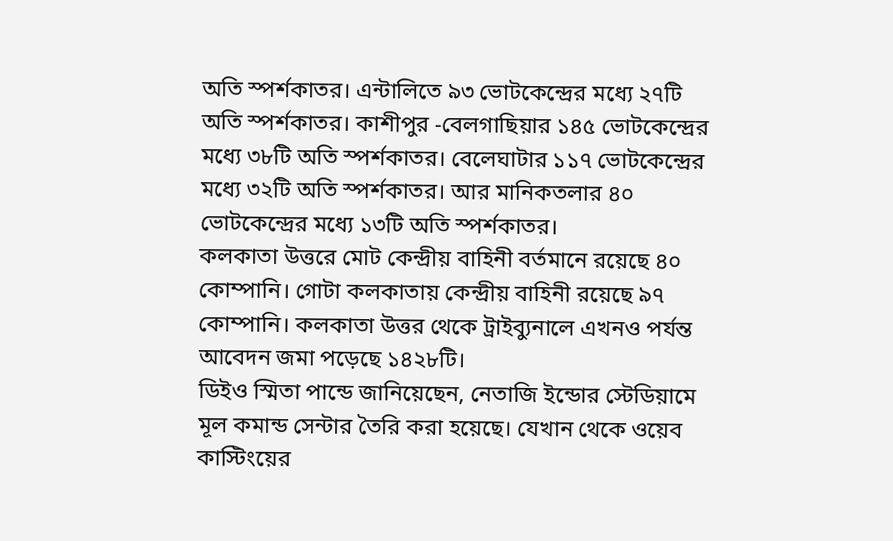অতি স্পর্শকাতর। এন্টালিতে ৯৩ ভোটকেন্দ্রের মধ্যে ২৭টি অতি স্পর্শকাতর। কাশীপুর -বেলগাছিয়ার ১৪৫ ভোটকেন্দ্রের মধ্যে ৩৮টি অতি স্পর্শকাতর। বেলেঘাটার ১১৭ ভোটকেন্দ্রের মধ্যে ৩২টি অতি স্পর্শকাতর। আর মানিকতলার ৪০ ভোটকেন্দ্রের মধ্যে ১৩টি অতি স্পর্শকাতর।
কলকাতা উত্তরে মোট কেন্দ্রীয় বাহিনী বর্তমানে রয়েছে ৪০ কোম্পানি। গোটা কলকাতায় কেন্দ্রীয় বাহিনী রয়েছে ৯৭ কোম্পানি। কলকাতা উত্তর থেকে ট্রাইব্যুনালে এখনও পর্যন্ত আবেদন জমা পড়েছে ১৪২৮টি।
ডিইও স্মিতা পান্ডে জানিয়েছেন, নেতাজি ইন্ডোর স্টেডিয়ামে মূল কমান্ড সেন্টার তৈরি করা হয়েছে। যেখান থেকে ওয়েব কাস্টিংয়ের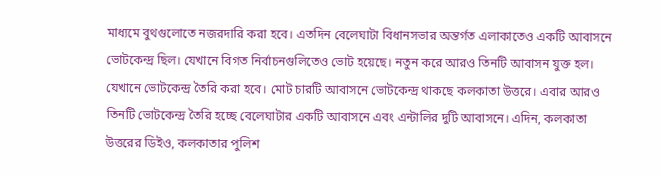মাধ্যমে বুথগুলোতে নজরদারি করা হবে। এতদিন বেলেঘাটা বিধানসভার অন্তর্গত এলাকাতেও একটি আবাসনে ভোটকেন্দ্র ছিল। যেখানে বিগত নির্বাচনগুলিতেও ভোট হয়েছে। নতুন করে আরও তিনটি আবাসন যুক্ত হল। যেখানে ভোটকেন্দ্র তৈরি করা হবে। মোট চারটি আবাসনে ভোটকেন্দ্র থাকছে কলকাতা উত্তরে। এবার আরও তিনটি ভোটকেন্দ্র তৈরি হচ্ছে বেলেঘাটার একটি আবাসনে এবং এন্টালির দুটি আবাসনে। এদিন, কলকাতা উত্তরের ডিইও, কলকাতার পুলিশ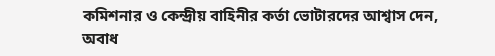কমিশনার ও কেন্দ্রীয় বাহিনীর কর্তা ভোটারদের আশ্বাস দেন, অবাধ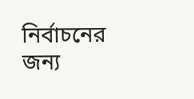নির্বাচনের জন্য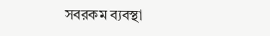সবরকম ব্যবস্থা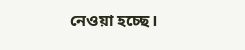নেওয়া হচ্ছে।